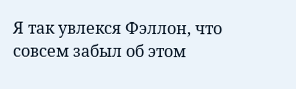Я так увлекся Фэллон, что совсем забыл об этом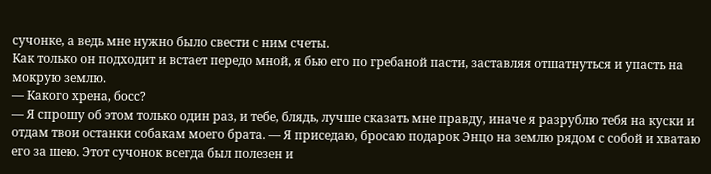сучонке, а ведь мне нужно было свести с ним счеты.
Как только он подходит и встает передо мной, я бью его по гребаной пасти, заставляя отшатнуться и упасть на мокрую землю.
— Какого хрена, босс?
— Я спрошу об этом только один раз, и тебе, блядь, лучше сказать мне правду, иначе я разрублю тебя на куски и отдам твои останки собакам моего брата. — Я приседаю, бросаю подарок Энцо на землю рядом с собой и хватаю его за шею. Этот сучонок всегда был полезен и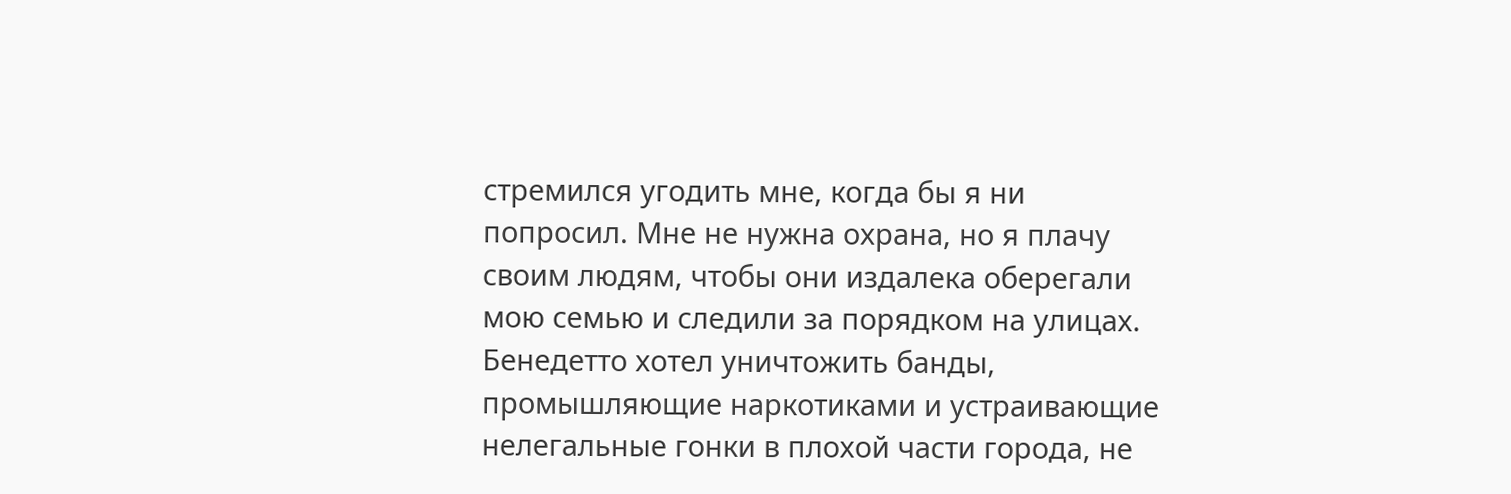стремился угодить мне, когда бы я ни попросил. Мне не нужна охрана, но я плачу своим людям, чтобы они издалека оберегали мою семью и следили за порядком на улицах. Бенедетто хотел уничтожить банды, промышляющие наркотиками и устраивающие нелегальные гонки в плохой части города, не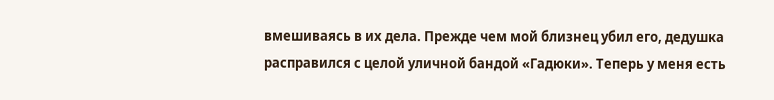вмешиваясь в их дела. Прежде чем мой близнец убил его, дедушка расправился с целой уличной бандой «Гадюки». Теперь у меня есть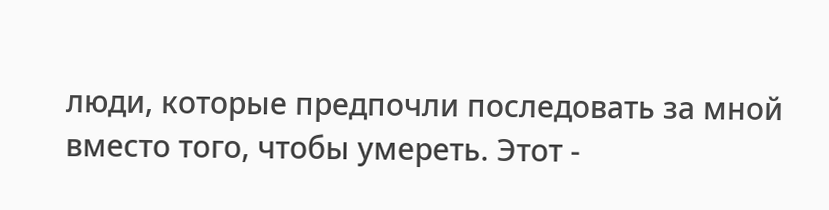люди, которые предпочли последовать за мной вместо того, чтобы умереть. Этот -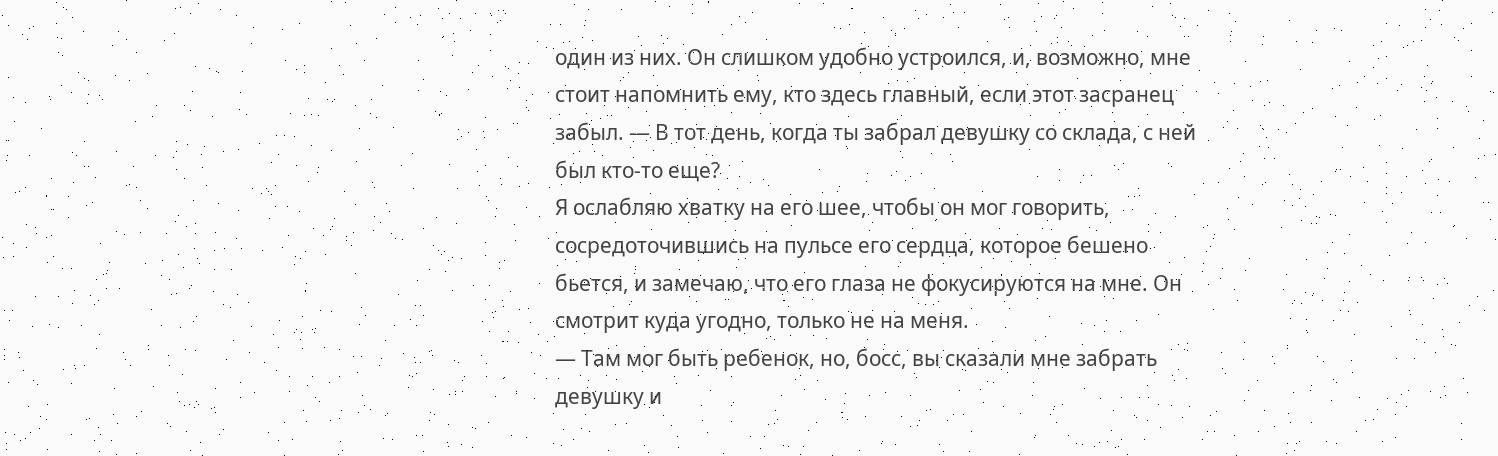один из них. Он слишком удобно устроился, и, возможно, мне стоит напомнить ему, кто здесь главный, если этот засранец забыл. — В тот день, когда ты забрал девушку со склада, с ней был кто-то еще?
Я ослабляю хватку на его шее, чтобы он мог говорить, сосредоточившись на пульсе его сердца, которое бешено бьется, и замечаю, что его глаза не фокусируются на мне. Он смотрит куда угодно, только не на меня.
— Там мог быть ребенок, но, босс, вы сказали мне забрать девушку и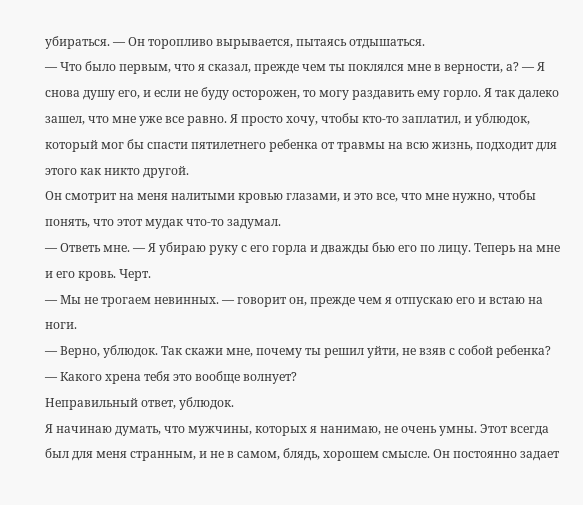убираться. — Он торопливо вырывается, пытаясь отдышаться.
— Что было первым, что я сказал, прежде чем ты поклялся мне в верности, а? — Я снова душу его, и если не буду осторожен, то могу раздавить ему горло. Я так далеко зашел, что мне уже все равно. Я просто хочу, чтобы кто-то заплатил, и ублюдок, который мог бы спасти пятилетнего ребенка от травмы на всю жизнь, подходит для этого как никто другой.
Он смотрит на меня налитыми кровью глазами, и это все, что мне нужно, чтобы понять, что этот мудак что-то задумал.
— Ответь мне. — Я убираю руку с его горла и дважды бью его по лицу. Теперь на мне и его кровь. Черт.
— Мы не трогаем невинных. — говорит он, прежде чем я отпускаю его и встаю на ноги.
— Верно, ублюдок. Так скажи мне, почему ты решил уйти, не взяв с собой ребенка?
— Какого хрена тебя это вообще волнует?
Неправильный ответ, ублюдок.
Я начинаю думать, что мужчины, которых я нанимаю, не очень умны. Этот всегда был для меня странным, и не в самом, блядь, хорошем смысле. Он постоянно задает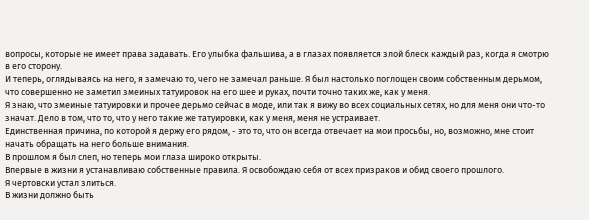вопросы, которые не имеет права задавать. Его улыбка фальшива, а в глазах появляется злой блеск каждый раз, когда я смотрю в его сторону.
И теперь, оглядываясь на него, я замечаю то, чего не замечал раньше. Я был настолько поглощен своим собственным дерьмом, что совершенно не заметил змеиных татуировок на его шее и руках, почти точно таких же, как у меня.
Я знаю, что змеиные татуировки и прочее дерьмо сейчас в моде, или так я вижу во всех социальных сетях, но для меня они что-то значат. Дело в том, что то, что у него такие же татуировки, как у меня, меня не устраивает.
Единственная причина, по которой я держу его рядом, - это то, что он всегда отвечает на мои просьбы, но, возможно, мне стоит начать обращать на него больше внимания.
В прошлом я был слеп, но теперь мои глаза широко открыты.
Впервые в жизни я устанавливаю собственные правила. Я освобождаю себя от всех призраков и обид своего прошлого.
Я чертовски устал злиться.
В жизни должно быть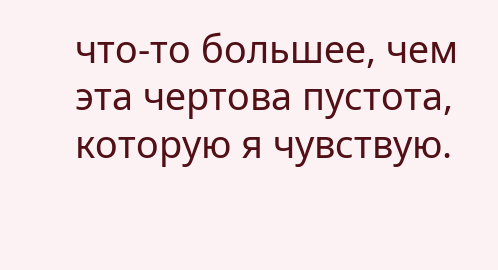что-то большее, чем эта чертова пустота, которую я чувствую.